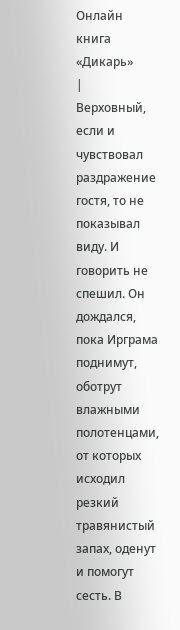Онлайн книга «Дикарь»
|
Верховный, если и чувствовал раздражение гостя, то не показывал виду. И говорить не спешил. Он дождался, пока Ирграма поднимут, оботрут влажными полотенцами, от которых исходил резкий травянистый запах, оденут и помогут сесть. В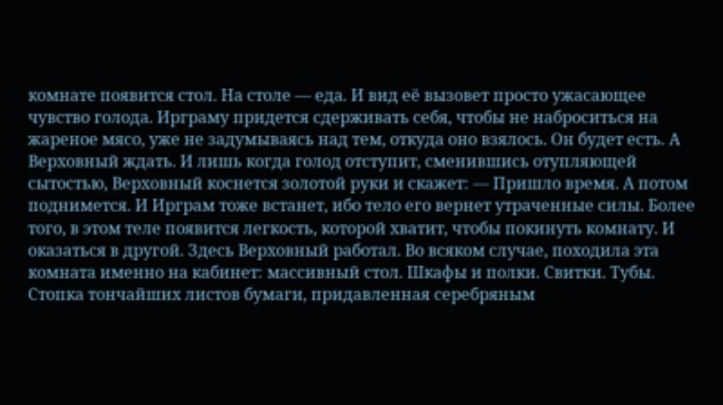комнате появится стол. На столе — еда. И вид её вызовет просто ужасающее чувство голода. Ирграму придется сдерживать себя, чтобы не наброситься на жареное мясо, уже не задумываясь над тем, откуда оно взялось. Он будет есть. А Верховный ждать. И лишь когда голод отступит, сменившись отупляющей сытостью, Верховный коснется золотой руки и скажет: — Пришло время. А потом поднимется. И Ирграм тоже встанет, ибо тело его вернет утраченные силы. Более того, в этом теле появится легкость, которой хватит, чтобы покинуть комнату. И оказаться в другой. Здесь Верховный работал. Во всяком случае, походила эта комната именно на кабинет: массивный стол. Шкафы и полки. Свитки. Тубы. Стопка тончайших листов бумаги, придавленная серебряным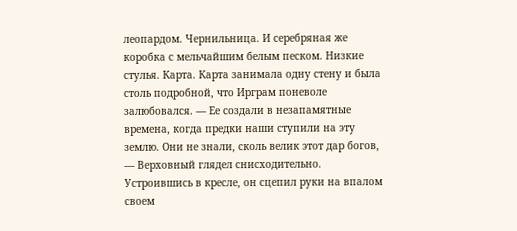леопардом. Чернильница. И серебряная же коробка с мельчайшим белым песком. Низкие стулья. Карта. Карта занимала одну стену и была столь подробной, что Ирграм поневоле залюбовался. — Ее создали в незапамятные времена, когда предки наши ступили на эту землю. Они не знали, сколь велик этот дар богов, — Верховный глядел снисходительно. Устроившись в кресле, он сцепил руки на впалом своем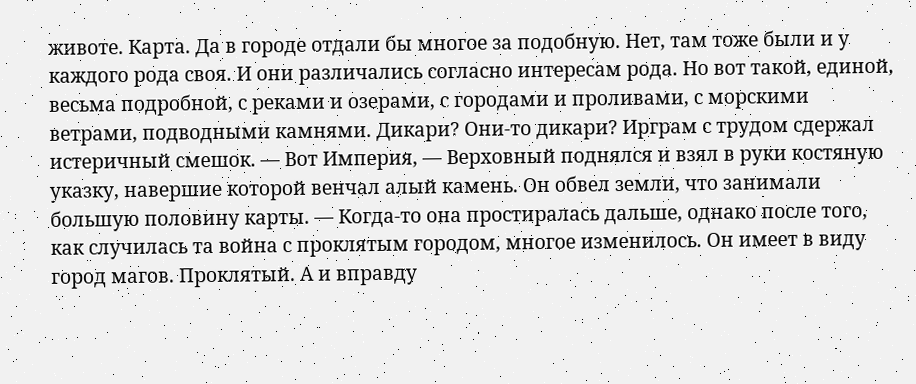животе. Карта. Да в городе отдали бы многое за подобную. Нет, там тоже были и у каждого рода своя. И они различались согласно интересам рода. Но вот такой, единой, весьма подробной, с реками и озерами, с городами и проливами, с морскими ветрами, подводными камнями. Дикари? Они-то дикари? Ирграм с трудом сдержал истеричный смешок. — Вот Империя, — Верховный поднялся и взял в руки костяную указку, навершие которой венчал алый камень. Он обвел земли, что занимали большую половину карты. — Когда-то она простиралась дальше, однако после того, как случилась та война с проклятым городом, многое изменилось. Он имеет в виду город магов. Проклятый. А и вправду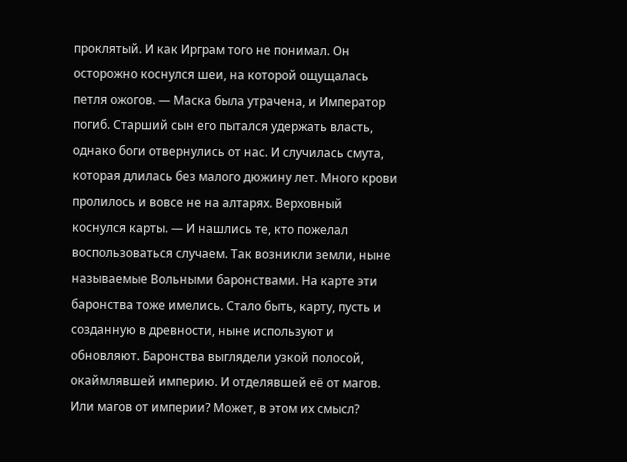проклятый. И как Ирграм того не понимал. Он осторожно коснулся шеи, на которой ощущалась петля ожогов. — Маска была утрачена, и Император погиб. Старший сын его пытался удержать власть, однако боги отвернулись от нас. И случилась смута, которая длилась без малого дюжину лет. Много крови пролилось и вовсе не на алтарях. Верховный коснулся карты. — И нашлись те, кто пожелал воспользоваться случаем. Так возникли земли, ныне называемые Вольными баронствами. На карте эти баронства тоже имелись. Стало быть, карту, пусть и созданную в древности, ныне используют и обновляют. Баронства выглядели узкой полосой, окаймлявшей империю. И отделявшей её от магов. Или магов от империи? Может, в этом их смысл?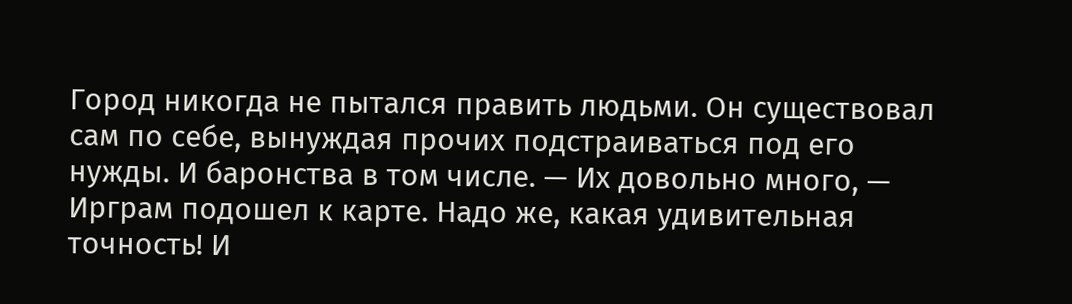Город никогда не пытался править людьми. Он существовал сам по себе, вынуждая прочих подстраиваться под его нужды. И баронства в том числе. — Их довольно много, — Ирграм подошел к карте. Надо же, какая удивительная точность! И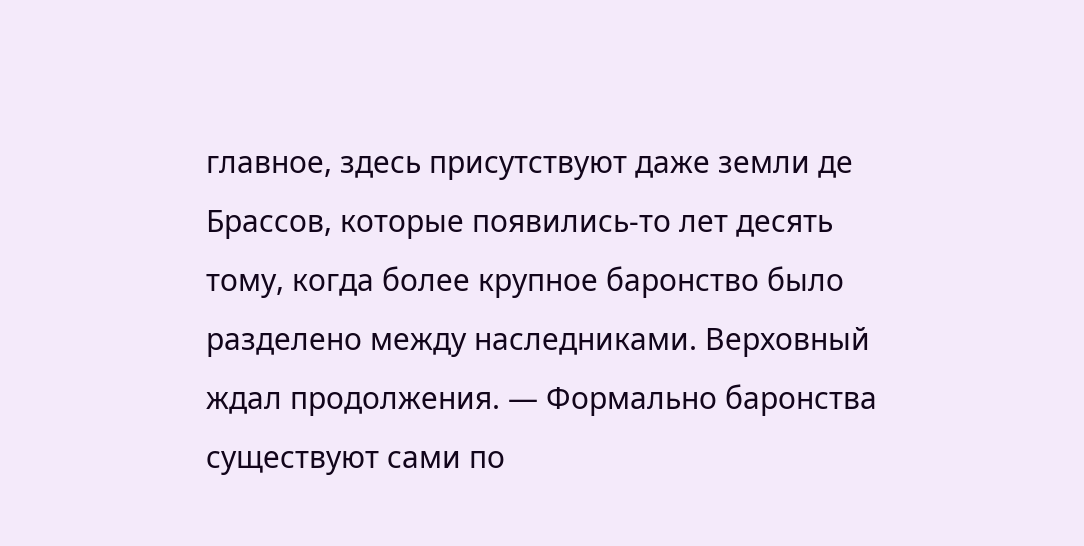главное, здесь присутствуют даже земли де Брассов, которые появились-то лет десять тому, когда более крупное баронство было разделено между наследниками. Верховный ждал продолжения. — Формально баронства существуют сами по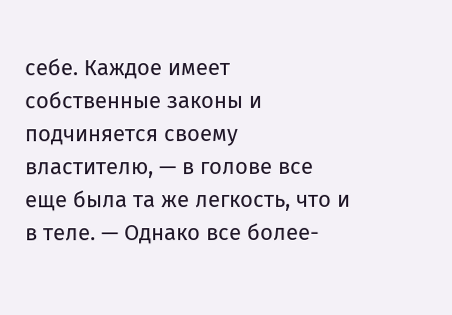себе. Каждое имеет собственные законы и подчиняется своему властителю, — в голове все еще была та же легкость, что и в теле. — Однако все более-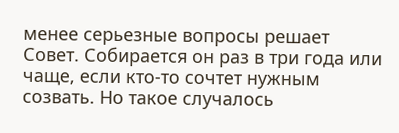менее серьезные вопросы решает Совет. Собирается он раз в три года или чаще, если кто-то сочтет нужным созвать. Но такое случалось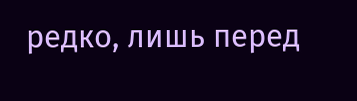редко, лишь перед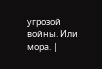угрозой войны. Или мора. |